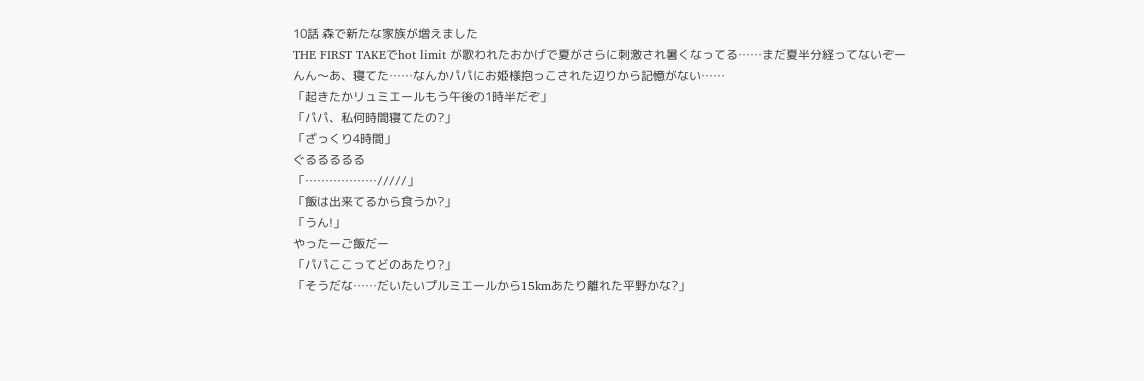10話 森で新たな家族が増えました
THE FIRST TAKEでhot limit が歌われたおかげで夏がさらに刺激され暑くなってる……まだ夏半分経ってないぞー
んん〜あ、寝てた……なんかパパにお姫様抱っこされた辺りから記憶がない……
「起きたかリュミエールもう午後の1時半だぞ」
「パパ、私何時間寝てたの?」
「ざっくり4時間」
ぐるるるるる
「………………/////」
「飯は出来てるから食うか?」
「うん!」
やったーご飯だー
「パパここってどのあたり?」
「そうだな……だいたいプルミエールから15kmあたり離れた平野かな?」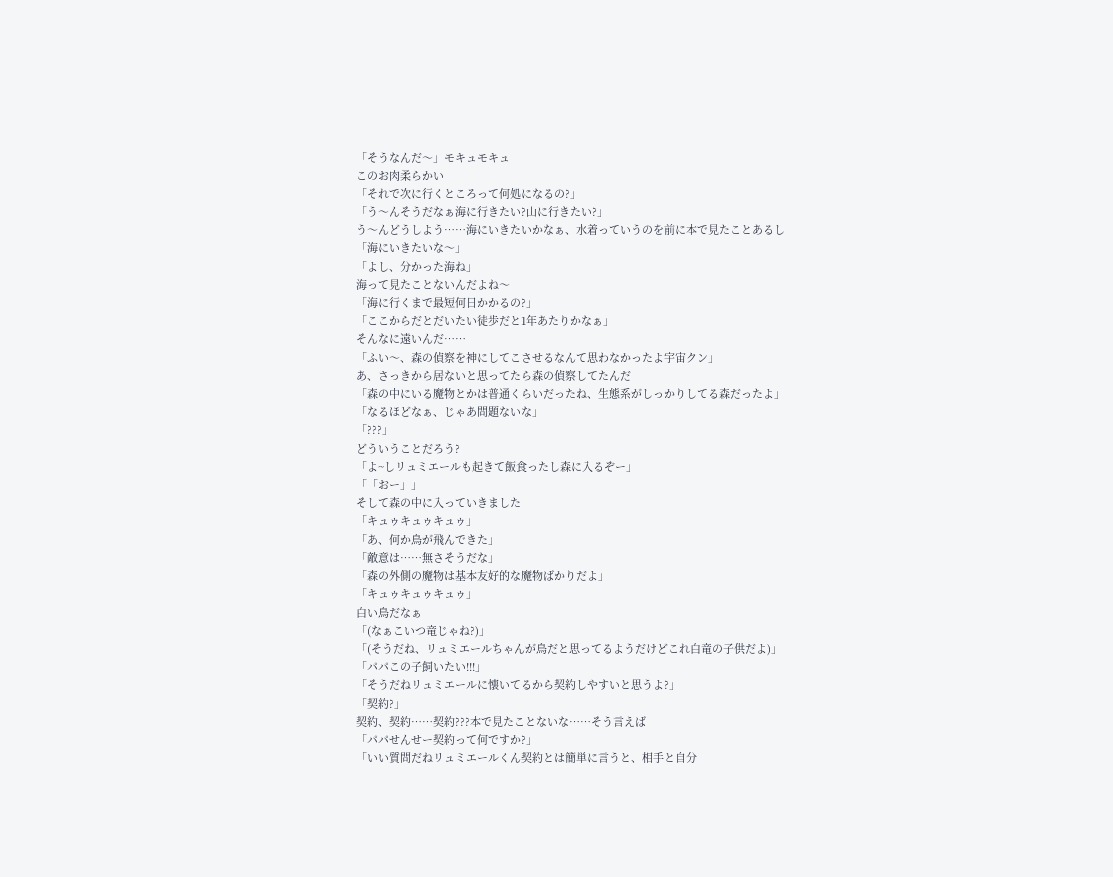「そうなんだ〜」モキュモキュ
このお肉柔らかい
「それで次に行くところって何処になるの?」
「う〜んそうだなぁ海に行きたい?山に行きたい?」
う〜んどうしよう……海にいきたいかなぁ、水着っていうのを前に本で見たことあるし
「海にいきたいな〜」
「よし、分かった海ね」
海って見たことないんだよね〜
「海に行くまで最短何日かかるの?」
「ここからだとだいたい徒歩だと1年あたりかなぁ」
そんなに遠いんだ……
「ふい〜、森の偵察を神にしてこさせるなんて思わなかったよ宇宙クン」
あ、さっきから居ないと思ってたら森の偵察してたんだ
「森の中にいる魔物とかは普通くらいだったね、生態系がしっかりしてる森だったよ」
「なるほどなぁ、じゃあ問題ないな」
「???」
どういうことだろう?
「よ~しリュミエールも起きて飯食ったし森に入るぞー」
「「おー」」
そして森の中に入っていきました
「キュゥキュゥキュゥ」
「あ、何か鳥が飛んできた」
「敵意は……無さそうだな」
「森の外側の魔物は基本友好的な魔物ばかりだよ」
「キュゥキュゥキュゥ」
白い鳥だなぁ
「(なぁこいつ竜じゃね?)」
「(そうだね、リュミエールちゃんが鳥だと思ってるようだけどこれ白竜の子供だよ)」
「パパこの子飼いたい!!!」
「そうだねリュミエールに懐いてるから契約しやすいと思うよ?」
「契約?」
契約、契約……契約???本で見たことないな……そう言えば
「パパせんせー契約って何ですか?」
「いい質問だねリュミエールくん契約とは簡単に言うと、相手と自分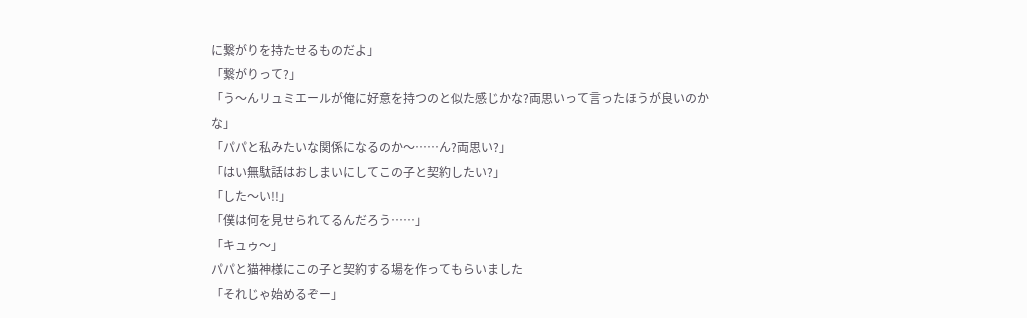に繋がりを持たせるものだよ」
「繋がりって?」
「う〜んリュミエールが俺に好意を持つのと似た感じかな?両思いって言ったほうが良いのかな」
「パパと私みたいな関係になるのか〜……ん?両思い?」
「はい無駄話はおしまいにしてこの子と契約したい?」
「した〜い!!」
「僕は何を見せられてるんだろう……」
「キュゥ〜」
パパと猫神様にこの子と契約する場を作ってもらいました
「それじゃ始めるぞー」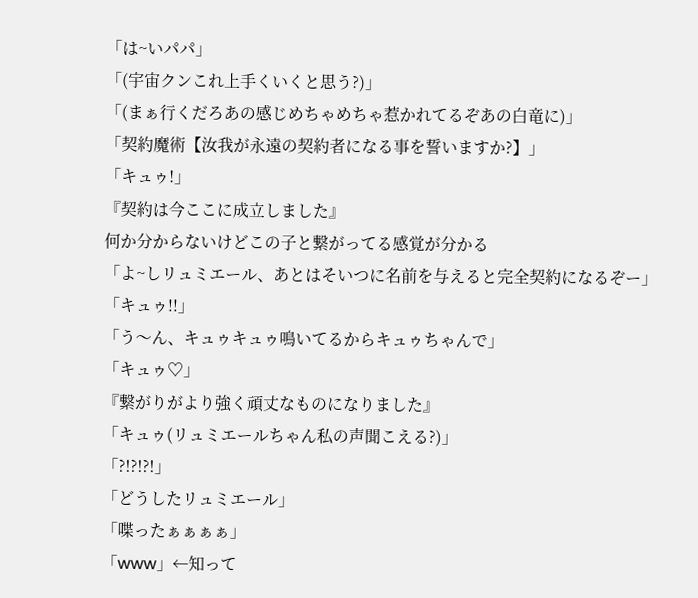「は~いパパ」
「(宇宙クンこれ上手くいくと思う?)」
「(まぁ行くだろあの感じめちゃめちゃ惹かれてるぞあの白竜に)」
「契約魔術【汝我が永遠の契約者になる事を誓いますか?】」
「キュゥ!」
『契約は今ここに成立しました』
何か分からないけどこの子と繋がってる感覚が分かる
「よ~しリュミエール、あとはそいつに名前を与えると完全契約になるぞー」
「キュゥ!!」
「う〜ん、キュゥキュゥ鳴いてるからキュゥちゃんで」
「キュゥ♡」
『繋がりがより強く頑丈なものになりました』
「キュゥ(リュミエールちゃん私の声聞こえる?)」
「?!?!?!」
「どうしたリュミエール」
「喋ったぁぁぁぁ」
「www」←知って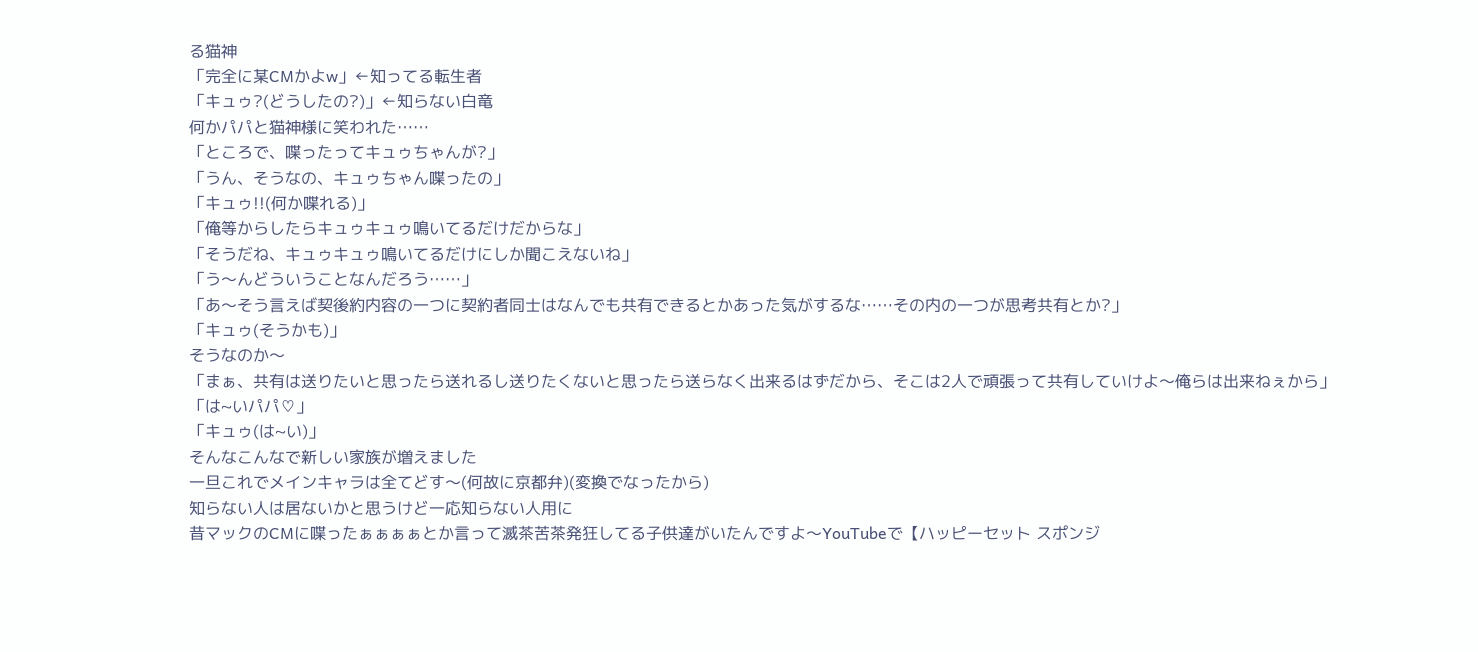る猫神
「完全に某CMかよw」←知ってる転生者
「キュゥ?(どうしたの?)」←知らない白竜
何かパパと猫神様に笑われた……
「ところで、喋ったってキュゥちゃんが?」
「うん、そうなの、キュゥちゃん喋ったの」
「キュゥ!!(何か喋れる)」
「俺等からしたらキュゥキュゥ鳴いてるだけだからな」
「そうだね、キュゥキュゥ鳴いてるだけにしか聞こえないね」
「う〜んどういうことなんだろう……」
「あ〜そう言えば契後約内容の一つに契約者同士はなんでも共有できるとかあった気がするな……その内の一つが思考共有とか?」
「キュゥ(そうかも)」
そうなのか〜
「まぁ、共有は送りたいと思ったら送れるし送りたくないと思ったら送らなく出来るはずだから、そこは2人で頑張って共有していけよ〜俺らは出来ねぇから」
「は~いパパ♡」
「キュゥ(は~い)」
そんなこんなで新しい家族が増えました
一旦これでメインキャラは全てどす〜(何故に京都弁)(変換でなったから)
知らない人は居ないかと思うけど一応知らない人用に
昔マックのCMに喋ったぁぁぁぁとか言って滅茶苦茶発狂してる子供達がいたんですよ〜YouTubeで【ハッピーセット スポンジ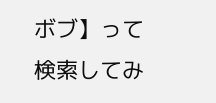ボブ】って検索してみ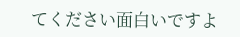てください面白いですよ